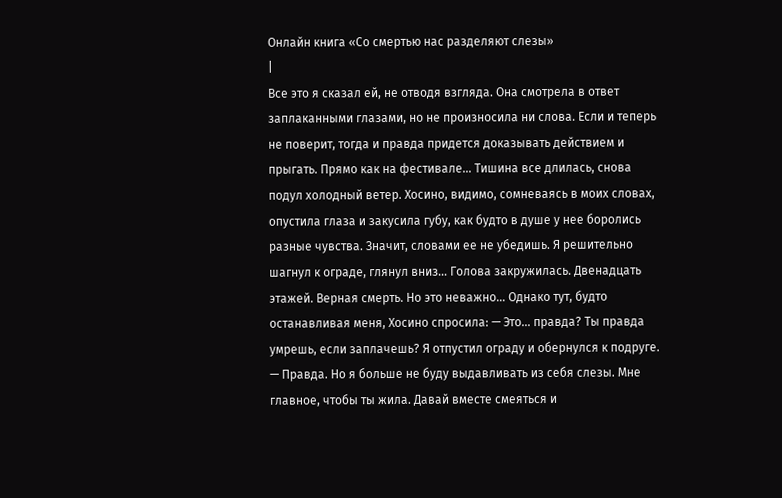Онлайн книга «Со смертью нас разделяют слезы»
|
Все это я сказал ей, не отводя взгляда. Она смотрела в ответ заплаканными глазами, но не произносила ни слова. Если и теперь не поверит, тогда и правда придется доказывать действием и прыгать. Прямо как на фестивале… Тишина все длилась, снова подул холодный ветер. Хосино, видимо, сомневаясь в моих словах, опустила глаза и закусила губу, как будто в душе у нее боролись разные чувства. Значит, словами ее не убедишь. Я решительно шагнул к ограде, глянул вниз… Голова закружилась. Двенадцать этажей. Верная смерть. Но это неважно… Однако тут, будто останавливая меня, Хосино спросила: — Это… правда? Ты правда умрешь, если заплачешь? Я отпустил ограду и обернулся к подруге. — Правда. Но я больше не буду выдавливать из себя слезы. Мне главное, чтобы ты жила. Давай вместе смеяться и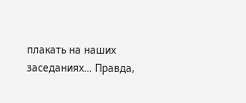плакать на наших заседаниях… Правда,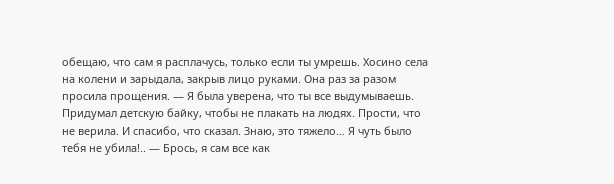обещаю, что сам я расплачусь, только если ты умрешь. Хосино села на колени и зарыдала, закрыв лицо руками. Она раз за разом просила прощения. — Я была уверена, что ты все выдумываешь. Придумал детскую байку, чтобы не плакать на людях. Прости, что не верила. И спасибо, что сказал. Знаю, это тяжело… Я чуть было тебя не убила!.. — Брось, я сам все как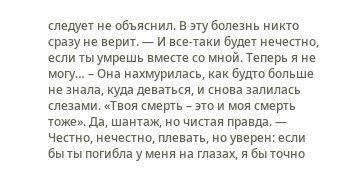следует не объяснил. В эту болезнь никто сразу не верит. — И все-таки будет нечестно, если ты умрешь вместе со мной. Теперь я не могу… – Она нахмурилась, как будто больше не знала, куда деваться, и снова залилась слезами. «Твоя смерть – это и моя смерть тоже». Да, шантаж, но чистая правда. — Честно, нечестно, плевать, но уверен: если бы ты погибла у меня на глазах, я бы точно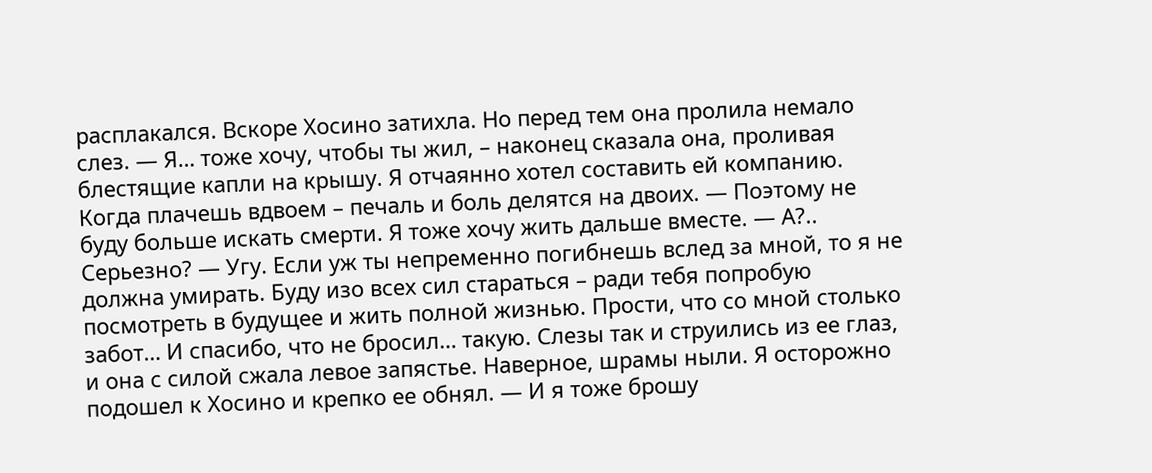расплакался. Вскоре Хосино затихла. Но перед тем она пролила немало слез. — Я… тоже хочу, чтобы ты жил, – наконец сказала она, проливая блестящие капли на крышу. Я отчаянно хотел составить ей компанию. Когда плачешь вдвоем – печаль и боль делятся на двоих. — Поэтому не буду больше искать смерти. Я тоже хочу жить дальше вместе. — А?.. Серьезно? — Угу. Если уж ты непременно погибнешь вслед за мной, то я не должна умирать. Буду изо всех сил стараться – ради тебя попробую посмотреть в будущее и жить полной жизнью. Прости, что со мной столько забот… И спасибо, что не бросил… такую. Слезы так и струились из ее глаз, и она с силой сжала левое запястье. Наверное, шрамы ныли. Я осторожно подошел к Хосино и крепко ее обнял. — И я тоже брошу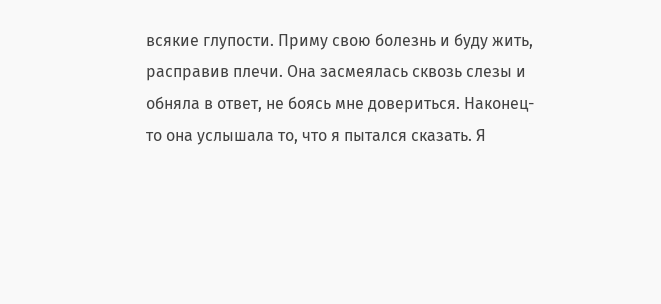всякие глупости. Приму свою болезнь и буду жить, расправив плечи. Она засмеялась сквозь слезы и обняла в ответ, не боясь мне довериться. Наконец-то она услышала то, что я пытался сказать. Я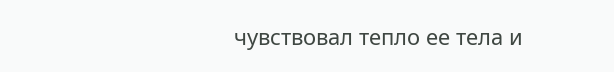чувствовал тепло ее тела и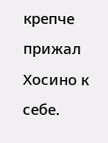крепче прижал Хосино к себе.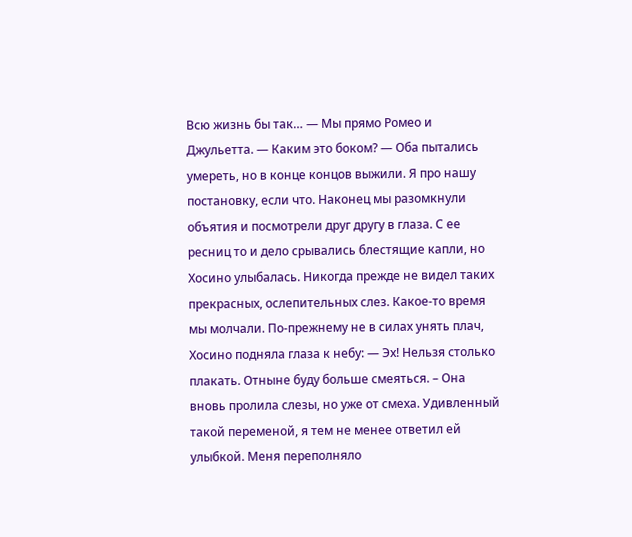Всю жизнь бы так… — Мы прямо Ромео и Джульетта. — Каким это боком? — Оба пытались умереть, но в конце концов выжили. Я про нашу постановку, если что. Наконец мы разомкнули объятия и посмотрели друг другу в глаза. С ее ресниц то и дело срывались блестящие капли, но Хосино улыбалась. Никогда прежде не видел таких прекрасных, ослепительных слез. Какое-то время мы молчали. По-прежнему не в силах унять плач, Хосино подняла глаза к небу: — Эх! Нельзя столько плакать. Отныне буду больше смеяться. – Она вновь пролила слезы, но уже от смеха. Удивленный такой переменой, я тем не менее ответил ей улыбкой. Меня переполняло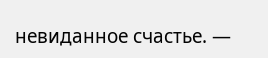невиданное счастье. —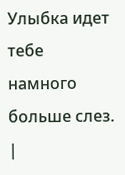Улыбка идет тебе намного больше слез. |